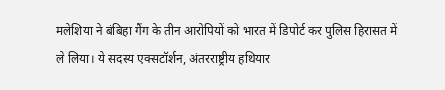मलेशिया ने बंबिहा गैंग के तीन आरोपियों को भारत में डिपोर्ट कर पुलिस हिरासत में ले लिया। ये सदस्य एक्सटॉर्शन, अंतरराष्ट्रीय हथियार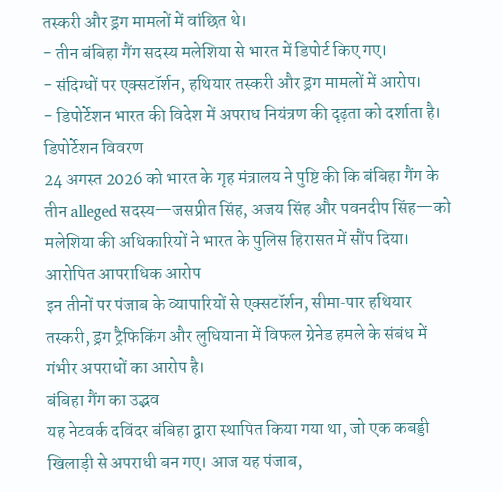तस्करी और ड्रग मामलों में वांछित थे।
- तीन बंबिहा गैंग सदस्य मलेशिया से भारत में डिपोर्ट किए गए।
- संदिग्धों पर एक्सटॉर्शन, हथियार तस्करी और ड्रग मामलों में आरोप।
- डिपोर्टेशन भारत की विदेश में अपराध नियंत्रण की दृढ़ता को दर्शाता है।
डिपोर्टेशन विवरण
24 अगस्त 2026 को भारत के गृह मंत्रालय ने पुष्टि की कि बंबिहा गैंग के तीन alleged सदस्य—जसप्रीत सिंह, अजय सिंह और पवनदीप सिंह—को मलेशिया की अधिकारियों ने भारत के पुलिस हिरासत में सौंप दिया।
आरोपित आपराधिक आरोप
इन तीनों पर पंजाब के व्यापारियों से एक्सटॉर्शन, सीमा‑पार हथियार तस्करी, ड्रग ट्रैफिकिंग और लुधियाना में विफल ग्रेनेड हमले के संबंध में गंभीर अपराधों का आरोप है।
बंबिहा गैंग का उद्भव
यह नेटवर्क दविंदर बंबिहा द्वारा स्थापित किया गया था, जो एक कबड्डी खिलाड़ी से अपराधी बन गए। आज यह पंजाब,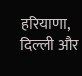हरियाणा, दिल्ली और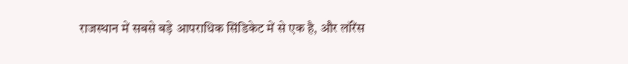राजस्थान में सबसे बड़े आपराधिक सिंडिकेट में से एक है, और लॉरेंस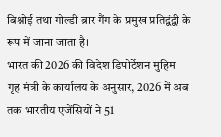बिश्नोई तथा गोल्डी ब्रार गैंग के प्रमुख प्रतिद्वंद्वी के रूप में जाना जाता है।
भारत की 2026 की विदेश डिपोर्टेशन मुहिम
गृह मंत्री के कार्यालय के अनुसार, 2026 में अब तक भारतीय एजेंसियों ने 51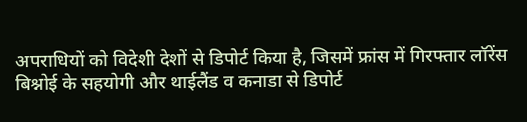अपराधियों को विदेशी देशों से डिपोर्ट किया है, जिसमें फ्रांस में गिरफ्तार लॉरेंस बिश्नोई के सहयोगी और थाईलैंड व कनाडा से डिपोर्ट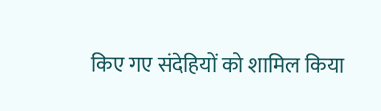किए गए संदेहियों को शामिल किया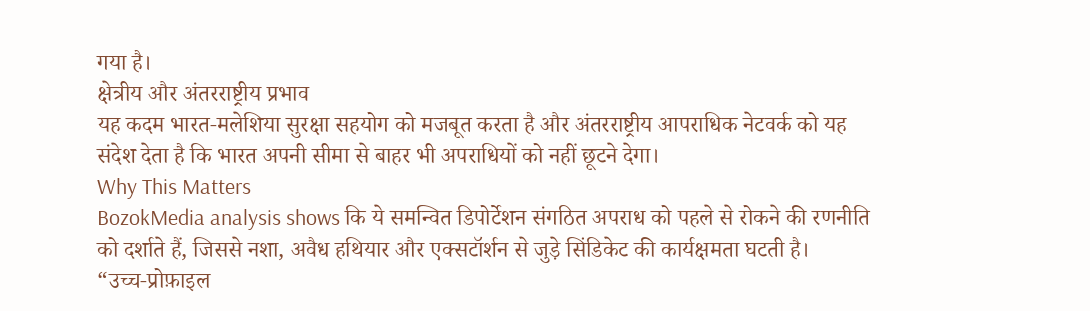गया है।
क्षेत्रीय और अंतरराष्ट्रीय प्रभाव
यह कदम भारत‑मलेशिया सुरक्षा सहयोग को मजबूत करता है और अंतरराष्ट्रीय आपराधिक नेटवर्क को यह संदेश देता है कि भारत अपनी सीमा से बाहर भी अपराधियों को नहीं छूटने देगा।
Why This Matters
BozokMedia analysis shows कि ये समन्वित डिपोर्टेशन संगठित अपराध को पहले से रोकने की रणनीति को दर्शाते हैं, जिससे नशा, अवैध हथियार और एक्सटॉर्शन से जुड़े सिंडिकेट की कार्यक्षमता घटती है।
“उच्च‑प्रोफ़ाइल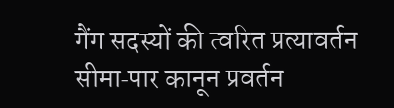गैंग सदस्यों की त्वरित प्रत्यावर्तन सीमा‑पार कानून प्रवर्तन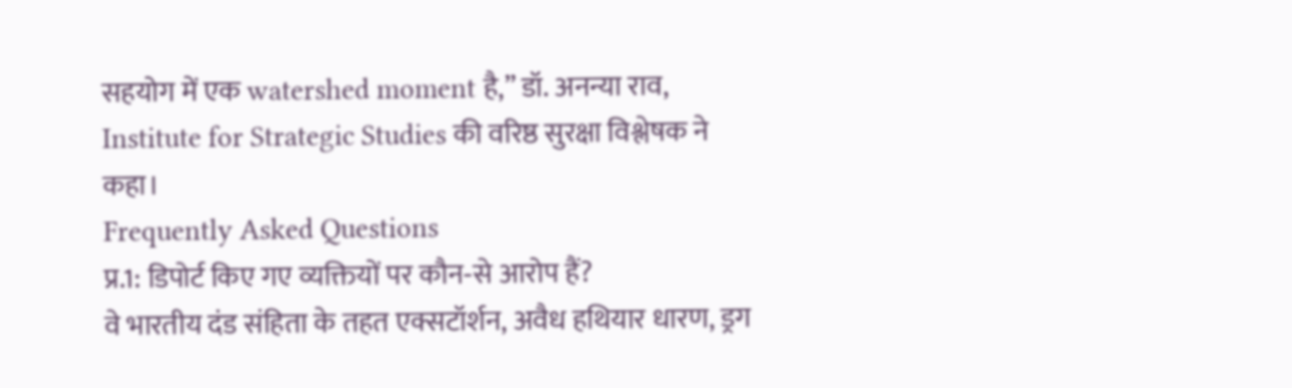सहयोग में एक watershed moment है,” डॉ. अनन्या राव, Institute for Strategic Studies की वरिष्ठ सुरक्षा विश्लेषक ने कहा।
Frequently Asked Questions
प्र.1: डिपोर्ट किए गए व्यक्तियों पर कौन‑से आरोप हैं?
वे भारतीय दंड संहिता के तहत एक्सटॉर्शन, अवैध हथियार धारण, ड्रग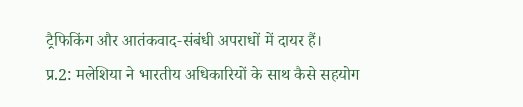ट्रैफिकिंग और आतंकवाद‑संबंधी अपराधों में दायर हैं।
प्र.2: मलेशिया ने भारतीय अधिकारियों के साथ कैसे सहयोग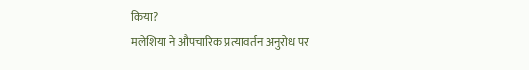किया?
मलेशिया ने औपचारिक प्रत्यावर्तन अनुरोध पर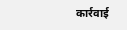कार्रवाई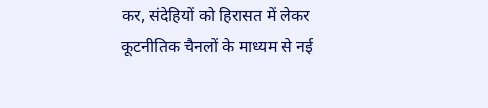कर, संदेहियों को हिरासत में लेकर कूटनीतिक चैनलों के माध्यम से नई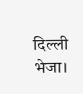दिल्ली भेजा।